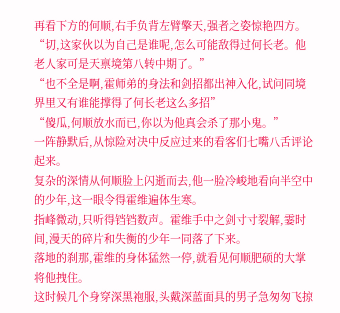再看下方的何顺,右手负背左臂擎天,强者之姿惊艳四方。
“切,这家伙以为自己是谁呢,怎么可能敌得过何长老。他老人家可是天禀境第八转中期了。”
“也不全是啊,霍师弟的身法和剑招都出神入化,试问同境界里又有谁能撑得了何长老这么多招”
“傻瓜,何顺放水而已,你以为他真会杀了那小鬼。”
一阵静默后,从惊险对决中反应过来的看客们七嘴八舌评论起来。
复杂的深情从何顺脸上闪逝而去,他一脸冷峻地看向半空中的少年,这一眼令得霍维遍体生寒。
指峰微动,只听得铛铛数声。霍维手中之剑寸寸裂解,霎时间,漫天的碎片和失衡的少年一同落了下来。
落地的刹那,霍维的身体猛然一停,就看见何顺肥硕的大掌将他拽住。
这时候几个身穿深黑袍服,头戴深蓝面具的男子急匆匆飞掠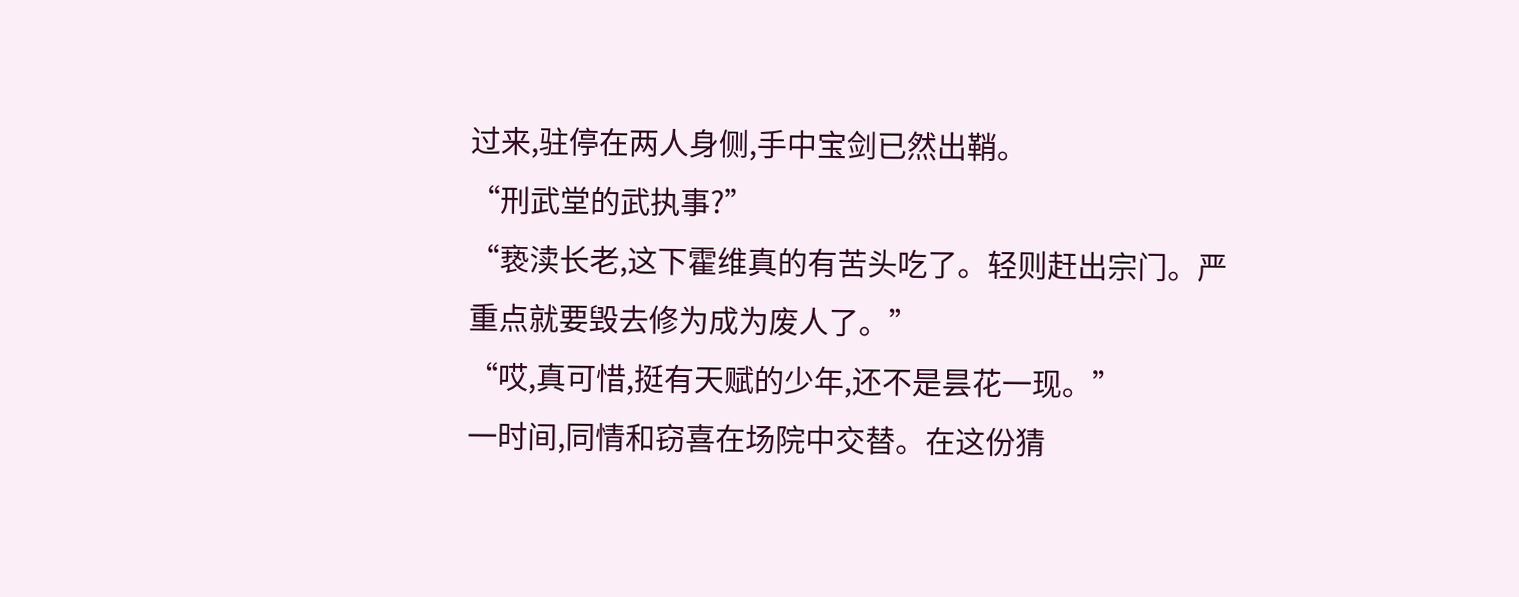过来,驻停在两人身侧,手中宝剑已然出鞘。
“刑武堂的武执事?”
“亵渎长老,这下霍维真的有苦头吃了。轻则赶出宗门。严重点就要毁去修为成为废人了。”
“哎,真可惜,挺有天赋的少年,还不是昙花一现。”
一时间,同情和窃喜在场院中交替。在这份猜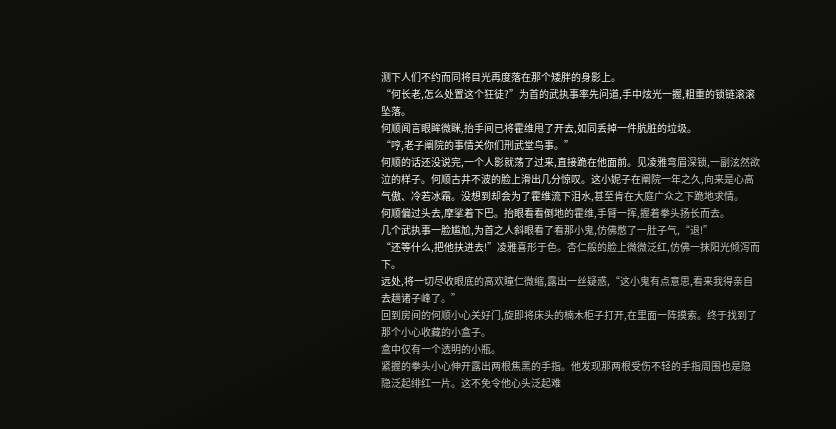测下人们不约而同将目光再度落在那个矮胖的身影上。
“何长老,怎么处置这个狂徒?”为首的武执事率先问道,手中炫光一握,粗重的锁链滚滚坠落。
何顺闻言眼眸微眯,抬手间已将霍维甩了开去,如同丢掉一件肮脏的垃圾。
“哼,老子阐院的事情关你们刑武堂鸟事。”
何顺的话还没说完,一个人影就荡了过来,直接跪在他面前。见凌雅弯眉深锁,一副泫然欲泣的样子。何顺古井不波的脸上滑出几分惊叹。这小妮子在阐院一年之久,向来是心高气傲、冷若冰霜。没想到却会为了霍维流下泪水,甚至肯在大庭广众之下跪地求情。
何顺偏过头去,摩挲着下巴。抬眼看看倒地的霍维,手臂一挥,握着拳头扬长而去。
几个武执事一脸尴尬,为首之人斜眼看了看那小鬼,仿佛憋了一肚子气,“退!”
“还等什么,把他扶进去!”凌雅喜形于色。杏仁般的脸上微微泛红,仿佛一抹阳光倾泻而下。
远处,将一切尽收眼底的高欢瞳仁微缩,露出一丝疑惑,“这小鬼有点意思,看来我得亲自去趟诸子峰了。”
回到房间的何顺小心关好门,旋即将床头的楠木柜子打开,在里面一阵摸索。终于找到了那个小心收藏的小盒子。
盒中仅有一个透明的小瓶。
紧握的拳头小心伸开露出两根焦黑的手指。他发现那两根受伤不轻的手指周围也是隐隐泛起绯红一片。这不免令他心头泛起难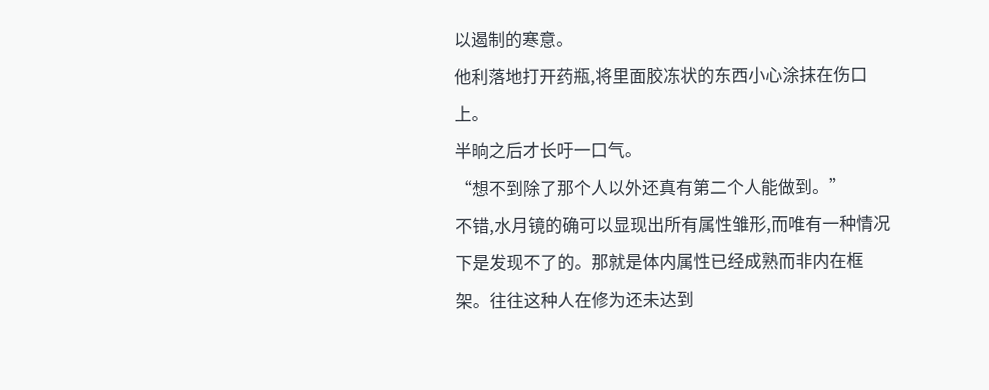以遏制的寒意。
他利落地打开药瓶,将里面胶冻状的东西小心涂抹在伤口上。
半晌之后才长吁一口气。
“想不到除了那个人以外还真有第二个人能做到。”
不错,水月镜的确可以显现出所有属性雏形,而唯有一种情况下是发现不了的。那就是体内属性已经成熟而非内在框架。往往这种人在修为还未达到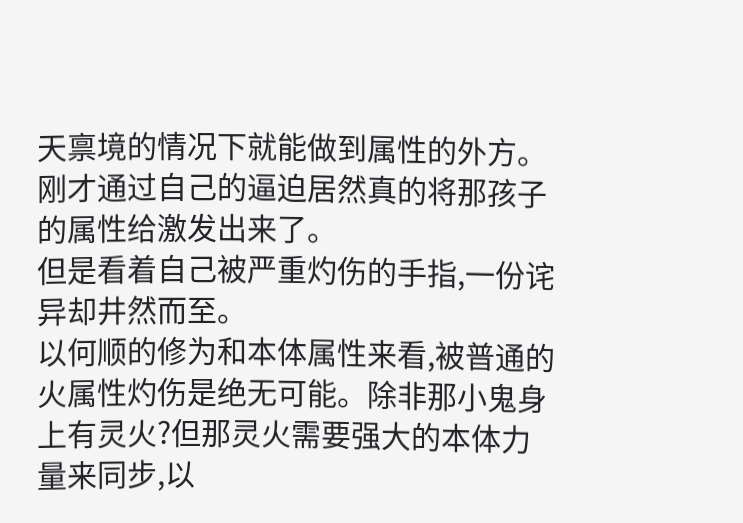天禀境的情况下就能做到属性的外方。刚才通过自己的逼迫居然真的将那孩子的属性给激发出来了。
但是看着自己被严重灼伤的手指,一份诧异却井然而至。
以何顺的修为和本体属性来看,被普通的火属性灼伤是绝无可能。除非那小鬼身上有灵火?但那灵火需要强大的本体力量来同步,以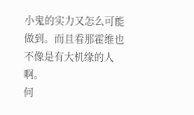小鬼的实力又怎么可能做到。而且看那霍维也不像是有大机缘的人啊。
何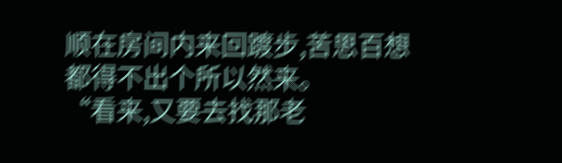顺在房间内来回踱步,苦思百想都得不出个所以然来。
“看来,又要去找那老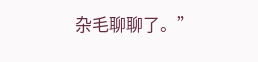杂毛聊聊了。”